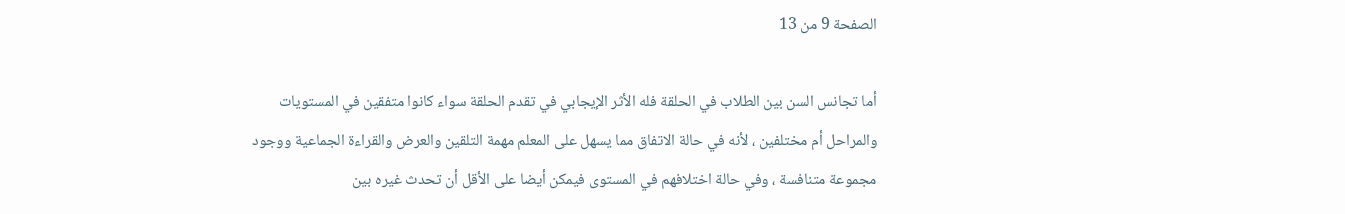الصفحة 9 من 13

أما تجانس السن بين الطلاب في الحلقة فله الأثر الإيجابي في تقدم الحلقة سواء كانوا متفقين في المستويات والمراحل أم مختلفين ، لأنه في حالة الاتفاق مما يسهل على المعلم مهمة التلقين والعرض والقراءة الجماعية ووجود مجموعة متنافسة ، وفي حالة اختلافهم في المستوى فيمكن أيضا على الأقل أن تحدث غيره بين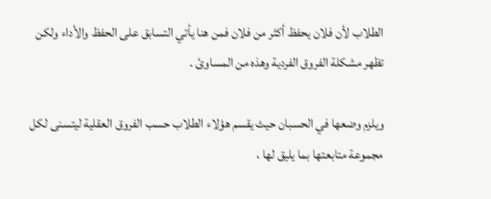الطلاب لأن فلان يحفظ أكثر من فلان فمن هنا يأتي التسابق على الحفظ والأداء ولكن تظهر مشكلة الفروق الفردية وهذه من المساوئ .

ويلزم وضعها في الحسبان حيث يقسم هؤلاء الطلاب حسب الفروق العقلية ليتسنى لكل مجموعة متابعتها بما يليق لها ،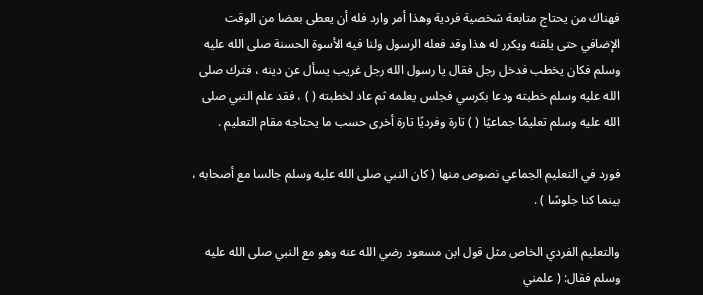فهناك من يحتاج متابعة شخصية فردية وهذا أمر وارد فله أن يعطى بعضا من الوقت الإضافي حتى يلقنه ويكرر له هذا وقد فعله الرسول ولنا فيه الأسوة الحسنة صلى الله عليه وسلم فكان يخطب فدخل رجل فقال يا رسول الله رجل غريب يسأل عن دينه ، فترك صلى الله عليه وسلم خطبته ودعا بكرسي فجلس يعلمه ثم عاد لخطبته ( ) ، فقد علم النبي صلى الله عليه وسلم تعليمًا جماعيًا ( ) تارة وفرديًا تارة أخرى حسب ما يحتاجه مقام التعليم .

فورد في التعليم الجماعي نصوص منها ( كان النبي صلى الله عليه وسلم جالسا مع أصحابه ، بينما كنا جلوسًا ) .

والتعليم الفردي الخاص مثل قول ابن مسعود رضي الله عنه وهو مع النبي صلى الله عليه وسلم فقال: ( علمني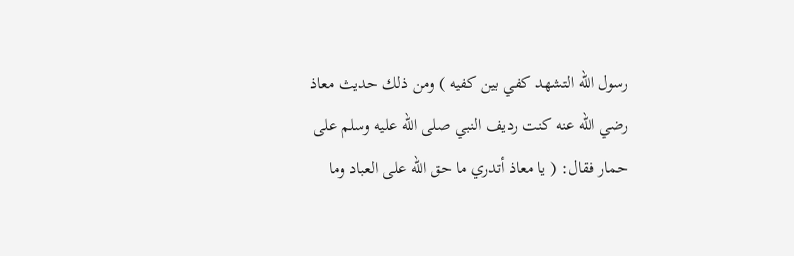رسول الله التشهد كفي بين كفيه ) ومن ذلك حديث معاذ رضي الله عنه كنت رديف النبي صلى الله عليه وسلم على حمار فقال: ( يا معاذ أتدري ما حق الله على العباد وما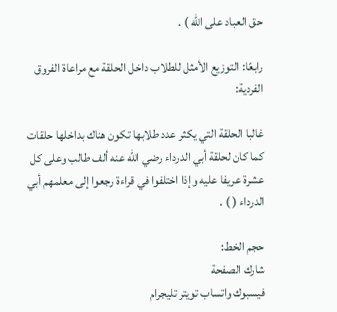حق العباد على الله ) .

رابعًا: التوزيع الأمثل للطلاب داخل الحلقة مع مراعاة الفروق الفردية:

غالبا الحلقة التي يكثر عدد طلابها تكون هناك بداخلها حلقات كما كان لحلقة أبي الدرداء رضي الله عنه ألف طالب وعلى كل عشرة عريفا عليه وإذا اختلفوا في قراءة رجعوا إلى معلمهم أبي الدرداء ( ) .

حجم الخط:
شارك الصفحة
فيسبوك واتساب تويتر تليجرام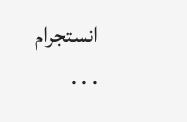انستجرام
. . .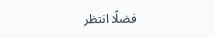فضلًا انتظر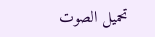تحميل الصوت